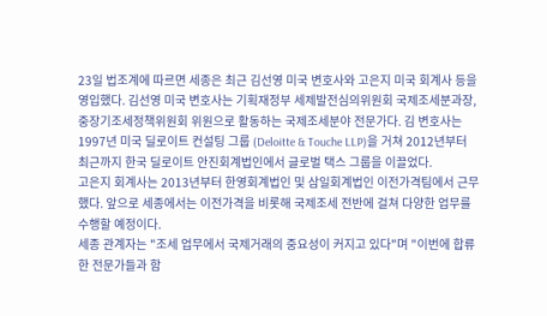23일 법조계에 따르면 세종은 최근 김선영 미국 변호사와 고은지 미국 회계사 등을 영입했다. 김선영 미국 변호사는 기획재정부 세제발전심의위원회 국제조세분과장, 중장기조세정책위원회 위원으로 활동하는 국제조세분야 전문가다. 김 변호사는 1997년 미국 딜로이트 컨설팅 그룹 (Deloitte & Touche LLP)을 거쳐 2012년부터 최근까지 한국 딜로이트 안진회계법인에서 글로벌 택스 그룹을 이끌었다.
고은지 회계사는 2013년부터 한영회계법인 및 삼일회계법인 이전가격팀에서 근무했다. 앞으로 세종에서는 이전가격을 비롯해 국제조세 전반에 걸쳐 다양한 업무를 수행할 예정이다.
세종 관계자는 "조세 업무에서 국제거래의 중요성이 커지고 있다"며 "이번에 합류한 전문가들과 함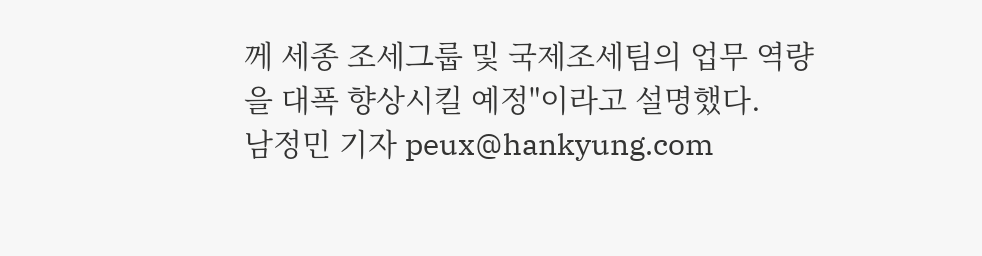께 세종 조세그룹 및 국제조세팀의 업무 역량을 대폭 향상시킬 예정"이라고 설명했다.
남정민 기자 peux@hankyung.com